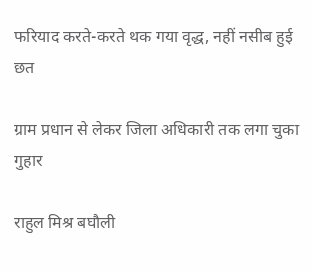फरियाद करते-करते थक गया वृद्ध, नहीं नसीब हुई छत

ग्राम प्रधान से लेकर जिला अधिकारी तक लगा चुका गुहार

राहुल मिश्र बघौली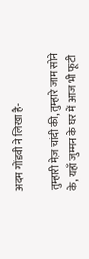अदम गोंडवी ने लिखा है-

तुम्हारी मेज़ चांदी की, तुम्हारे जाम सोने के, यहाँ जुम्मन के घर में आज भी फूटी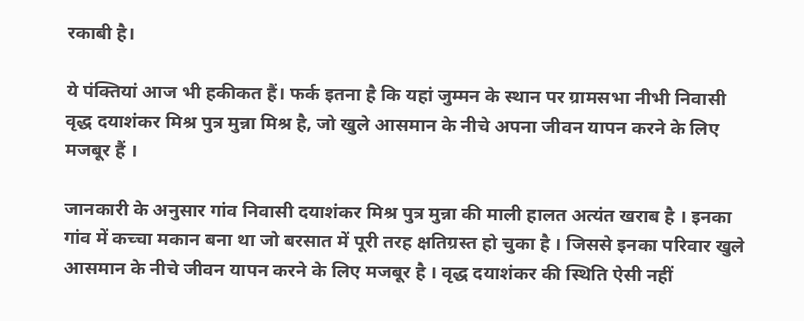रकाबी है।

ये पंक्तियां आज भी हकीकत हैं। फर्क इतना है कि यहां जुम्मन के स्थान पर ग्रामसभा नीभी निवासी वृद्ध दयाशंकर मिश्र पुत्र मुन्ना मिश्र है, जो खुले आसमान के नीचे अपना जीवन यापन करने के लिए मजबूर हैं ।

जानकारी के अनुसार गांव निवासी दयाशंकर मिश्र पुत्र मुन्ना की माली हालत अत्यंत खराब है । इनका गांव में कच्चा मकान बना था जो बरसात में पूरी तरह क्षतिग्रस्त हो चुका है । जिससे इनका परिवार खुले आसमान के नीचे जीवन यापन करने के लिए मजबूर है । वृद्ध दयाशंकर की स्थिति ऐसी नहीं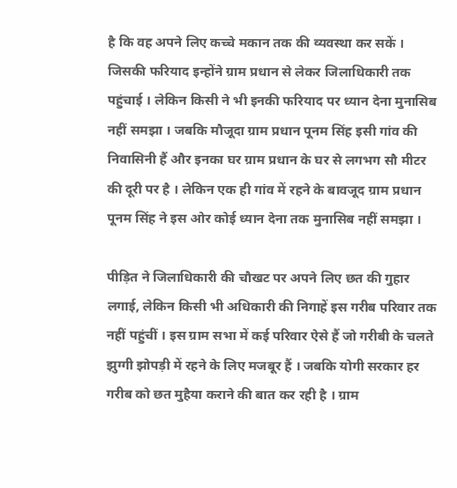है कि वह अपने लिए कच्चे मकान तक की व्यवस्था कर सकें । जिसकी फरियाद इन्होंने ग्राम प्रधान से लेकर जिलाधिकारी तक पहुंचाई । लेकिन किसी ने भी इनकी फरियाद पर ध्यान देना मुनासिब नहीं समझा । जबकि मौजूदा ग्राम प्रधान पूनम सिंह इसी गांव की निवासिनी हैं और इनका घर ग्राम प्रधान के घर से लगभग सौ मीटर की दूरी पर है । लेकिन एक ही गांव में रहने के बावजूद ग्राम प्रधान पूनम सिंह ने इस ओर कोई ध्यान देना तक मुनासिब नहीं समझा ।

पीड़ित ने जिलाधिकारी की चौखट पर अपने लिए छत की गुहार लगाई, लेकिन किसी भी अधिकारी की निगाहें इस गरीब परिवार तक नहीं पहुंचीं । इस ग्राम सभा में कई परिवार ऐसे हैं जो गरीबी के चलते झुग्गी झोपड़ी में रहने के लिए मजबूर हैं । जबकि योगी सरकार हर गरीब को छत मुहैया कराने की बात कर रही है । ग्राम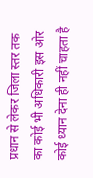प्रधान से लेकर जिला स्तर तक का कोई भी अधिकारी इस ओर कोई ध्यान देना ही नहीं चाहता है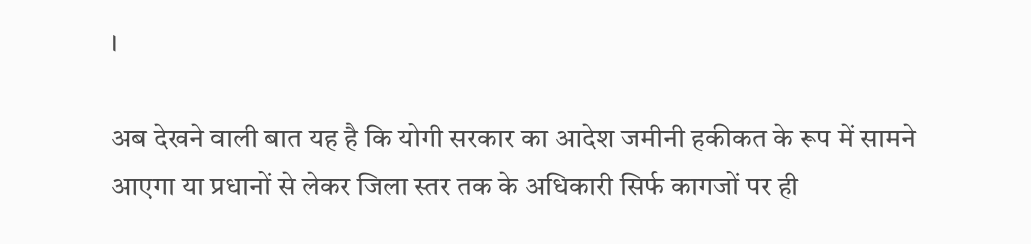।

अब देखने वाली बात यह है कि योगी सरकार का आदेश जमीनी हकीकत के रूप में सामने आएगा या प्रधानों से लेकर जिला स्तर तक के अधिकारी सिर्फ कागजों पर ही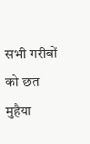सभी गरीबों को छत मुहैया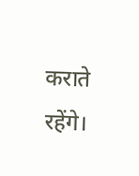कराते रहेंगे।